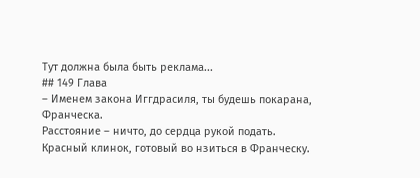Тут должна была быть реклама...
## 149 Глава
– Именем закона Иггдрасиля, ты будешь покарана, Франческа.
Расстояние – ничто, до сердца рукой подать.
Красный клинок, готовый во нзиться в Франческу.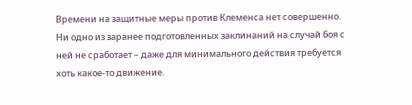Времени на защитные меры против Клеменса нет совершенно.
Ни одно из заранее подготовленных заклинаний на случай боя с ней не сработает – даже для минимального действия требуется хоть какое-то движение.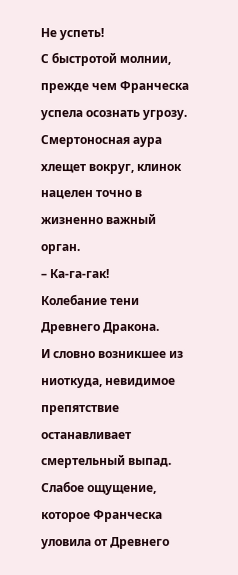Не успеть!
С быстротой молнии, прежде чем Франческа успела осознать угрозу.
Смертоносная аура хлещет вокруг, клинок нацелен точно в жизненно важный орган.
– Ка-га-гак!
Колебание тени Древнего Дракона.
И словно возникшее из ниоткуда, невидимое препятствие останавливает смертельный выпад.
Слабое ощущение, которое Франческа уловила от Древнего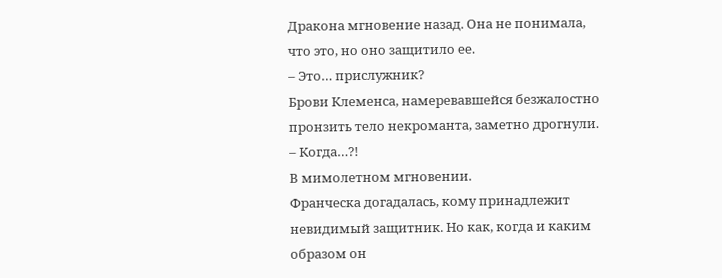Дракона мгновение назад. Она не понимала, что это, но оно защитило ее.
– Это… прислужник?
Брови Клеменса, намеревавшейся безжалостно пронзить тело некроманта, заметно дрогнули.
– Когда…?!
В мимолетном мгновении.
Франческа догадалась, кому принадлежит невидимый защитник. Но как, когда и каким образом он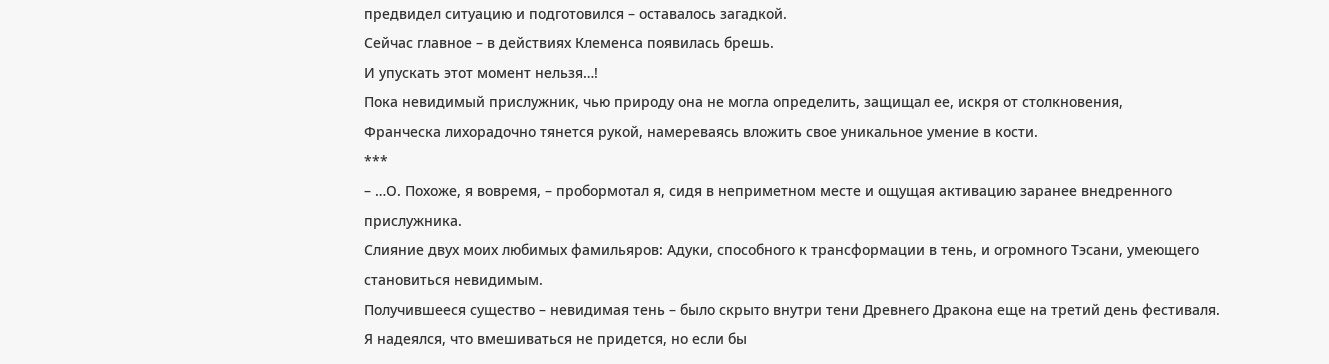предвидел ситуацию и подготовился – оставалось загадкой.
Сейчас главное – в действиях Клеменса появилась брешь.
И упускать этот момент нельзя…!
Пока невидимый прислужник, чью природу она не могла определить, защищал ее, искря от столкновения,
Франческа лихорадочно тянется рукой, намереваясь вложить свое уникальное умение в кости.
***
– …О. Похоже, я вовремя, – пробормотал я, сидя в неприметном месте и ощущая активацию заранее внедренного прислужника.
Слияние двух моих любимых фамильяров: Адуки, способного к трансформации в тень, и огромного Тэсани, умеющего становиться невидимым.
Получившееся существо – невидимая тень – было скрыто внутри тени Древнего Дракона еще на третий день фестиваля.
Я надеялся, что вмешиваться не придется, но если бы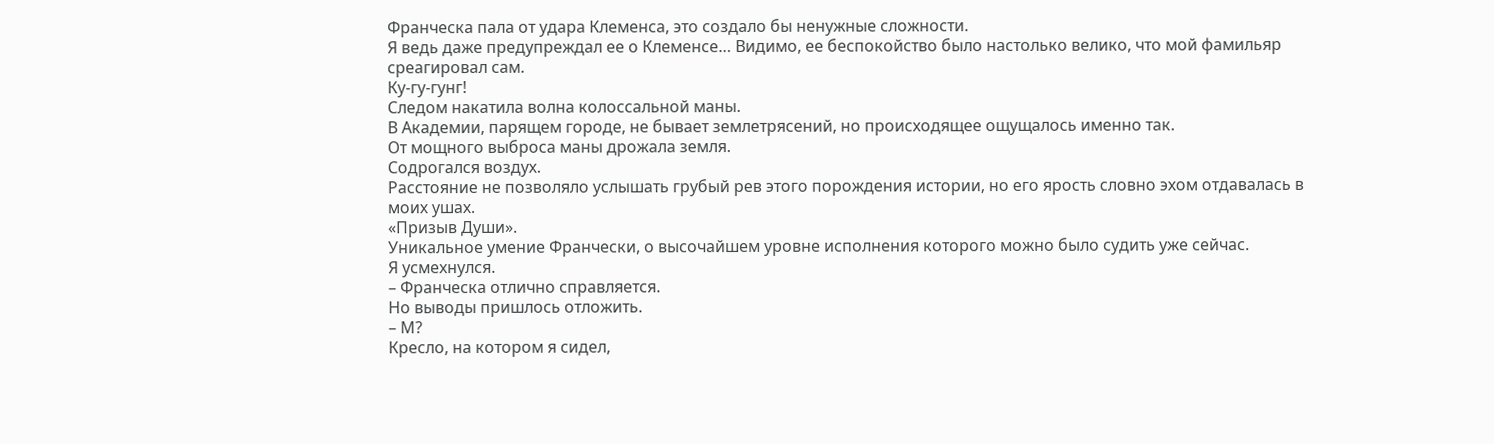Франческа пала от удара Клеменса, это создало бы ненужные сложности.
Я ведь даже предупреждал ее о Клеменсе… Видимо, ее беспокойство было настолько велико, что мой фамильяр среагировал сам.
Ку-гу-гунг!
Следом накатила волна колоссальной маны.
В Академии, парящем городе, не бывает землетрясений, но происходящее ощущалось именно так.
От мощного выброса маны дрожала земля.
Содрогался воздух.
Расстояние не позволяло услышать грубый рев этого порождения истории, но его ярость словно эхом отдавалась в моих ушах.
«Призыв Души».
Уникальное умение Франчески, о высочайшем уровне исполнения которого можно было судить уже сейчас.
Я усмехнулся.
– Франческа отлично справляется.
Но выводы пришлось отложить.
– М?
Кресло, на котором я сидел,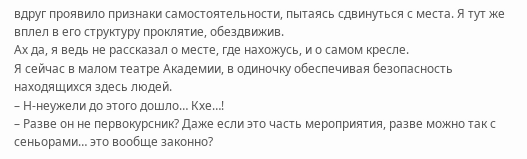вдруг проявило признаки самостоятельности, пытаясь сдвинуться с места. Я тут же вплел в его структуру проклятие, обездвижив.
Ах да, я ведь не рассказал о месте, где нахожусь, и о самом кресле.
Я сейчас в малом театре Академии, в одиночку обеспечивая безопасность находящихся здесь людей.
– Н-неужели до этого дошло… Кхе…!
– Разве он не первокурсник? Даже если это часть мероприятия, разве можно так с сеньорами… это вообще законно?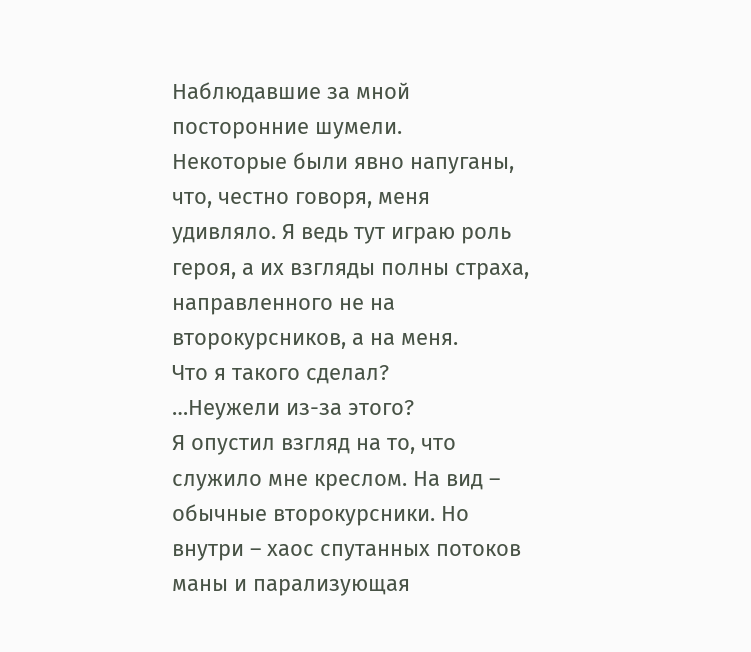Наблюдавшие за мной посторонние шумели.
Некоторые были явно напуганы, что, честно говоря, меня удивляло. Я ведь тут играю роль героя, а их взгляды полны страха, направленного не на второкурсников, а на меня.
Что я такого сделал?
…Неужели из-за этого?
Я опустил взгляд на то, что служило мне креслом. На вид – обычные второкурсники. Но внутри – хаос спутанных потоков маны и парализующая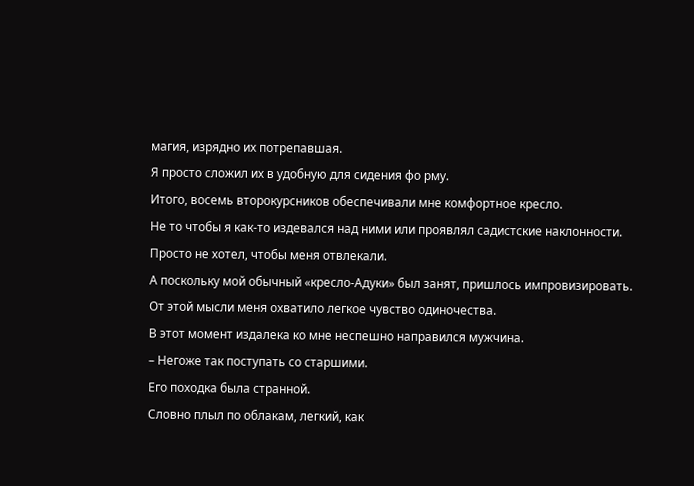магия, изрядно их потрепавшая.
Я просто сложил их в удобную для сидения фо рму.
Итого, восемь второкурсников обеспечивали мне комфортное кресло.
Не то чтобы я как-то издевался над ними или проявлял садистские наклонности. Просто не хотел, чтобы меня отвлекали.
А поскольку мой обычный «кресло-Адуки» был занят, пришлось импровизировать.
От этой мысли меня охватило легкое чувство одиночества.
В этот момент издалека ко мне неспешно направился мужчина.
– Негоже так поступать со старшими.
Его походка была странной.
Словно плыл по облакам, легкий, как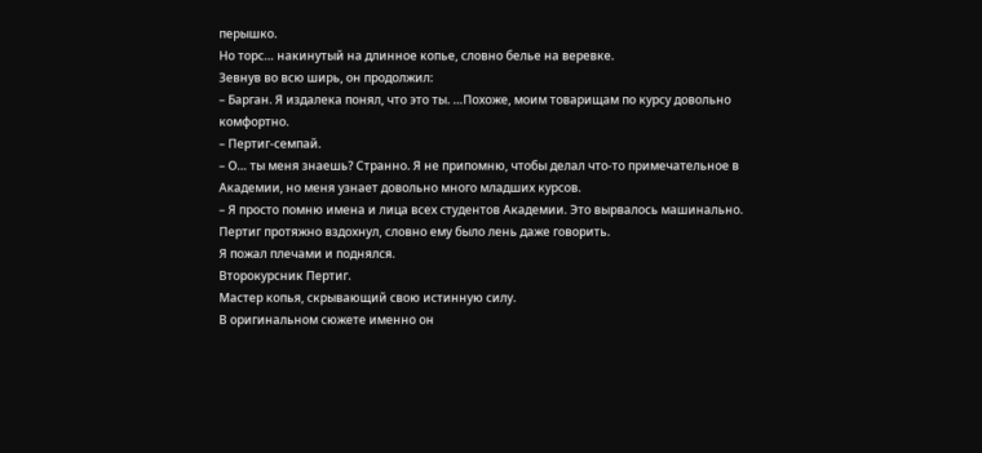перышко.
Но торс… накинутый на длинное копье, словно белье на веревке.
Зевнув во всю ширь, он продолжил:
– Барган. Я издалека понял, что это ты. …Похоже, моим товарищам по курсу довольно комфортно.
– Пертиг-семпай.
– О… ты меня знаешь? Странно. Я не припомню, чтобы делал что-то примечательное в Академии, но меня узнает довольно много младших курсов.
– Я просто помню имена и лица всех студентов Академии. Это вырвалось машинально.
Пертиг протяжно вздохнул, словно ему было лень даже говорить.
Я пожал плечами и поднялся.
Второкурсник Пертиг.
Мастер копья, скрывающий свою истинную силу.
В оригинальном сюжете именно он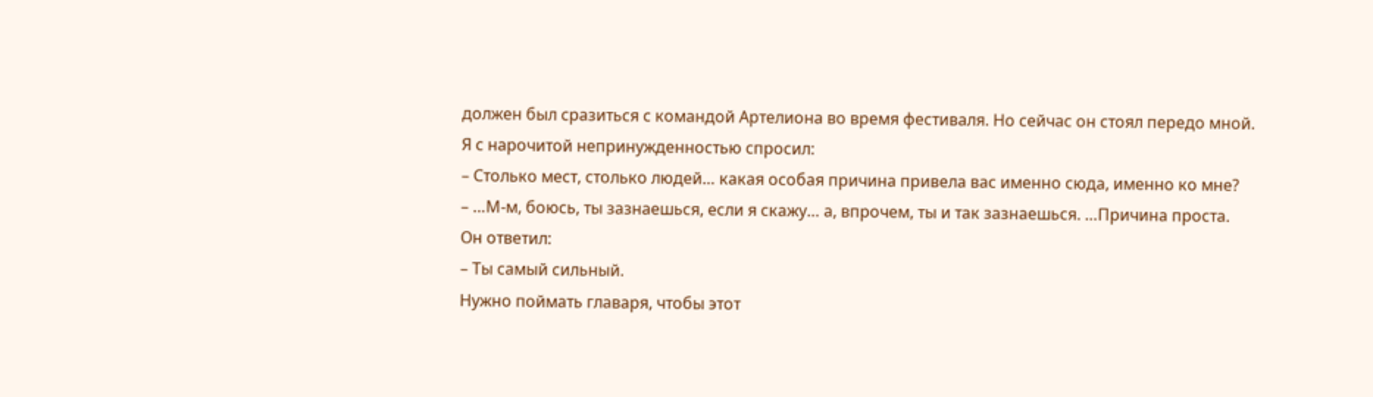должен был сразиться с командой Артелиона во время фестиваля. Но сейчас он стоял передо мной.
Я с нарочитой непринужденностью спросил:
– Столько мест, столько людей… какая особая причина привела вас именно сюда, именно ко мне?
– …М-м, боюсь, ты зазнаешься, если я скажу… а, впрочем, ты и так зазнаешься. …Причина проста.
Он ответил:
– Ты самый сильный.
Нужно поймать главаря, чтобы этот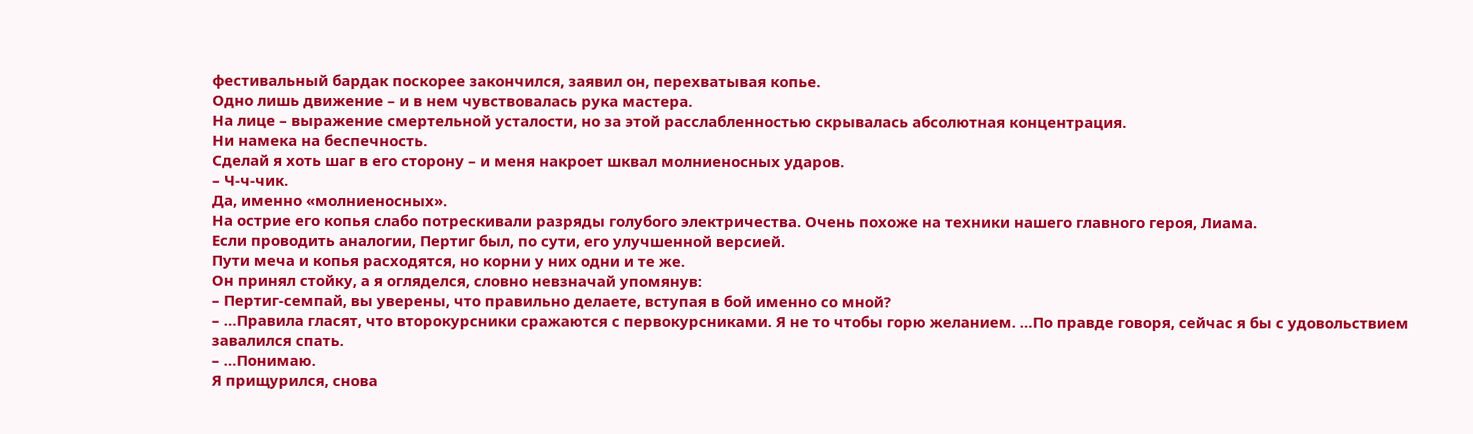фестивальный бардак поскорее закончился, заявил он, перехватывая копье.
Одно лишь движение – и в нем чувствовалась рука мастера.
На лице – выражение смертельной усталости, но за этой расслабленностью скрывалась абсолютная концентрация.
Ни намека на беспечность.
Сделай я хоть шаг в его сторону – и меня накроет шквал молниеносных ударов.
– Ч-ч-чик.
Да, именно «молниеносных».
На острие его копья слабо потрескивали разряды голубого электричества. Очень похоже на техники нашего главного героя, Лиама.
Если проводить аналогии, Пертиг был, по сути, его улучшенной версией.
Пути меча и копья расходятся, но корни у них одни и те же.
Он принял стойку, а я огляделся, словно невзначай упомянув:
– Пертиг-семпай, вы уверены, что правильно делаете, вступая в бой именно со мной?
– …Правила гласят, что второкурсники сражаются с первокурсниками. Я не то чтобы горю желанием. …По правде говоря, сейчас я бы с удовольствием завалился спать.
– …Понимаю.
Я прищурился, снова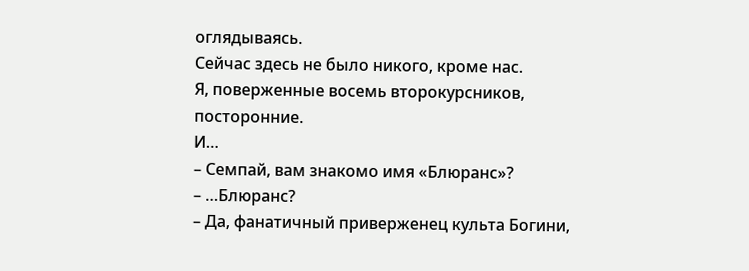оглядываясь.
Сейчас здесь не было никого, кроме нас.
Я, поверженные восемь второкурсников, посторонние.
И…
– Семпай, вам знакомо имя «Блюранс»?
– …Блюранс?
– Да, фанатичный приверженец культа Богини,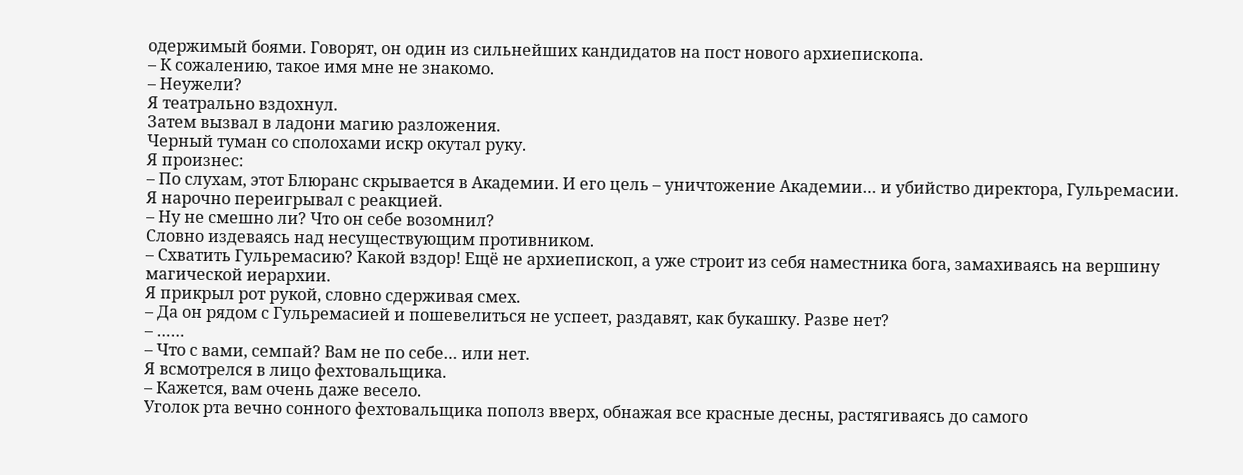одержимый боями. Говорят, он один из сильнейших кандидатов на пост нового архиепископа.
– К сожалению, такое имя мне не знакомо.
– Неужели?
Я театрально вздохнул.
Затем вызвал в ладони магию разложения.
Черный туман со сполохами искр окутал руку.
Я произнес:
– По слухам, этот Блюранс скрывается в Академии. И его цель – уничтожение Академии… и убийство директора, Гульремасии.
Я нарочно переигрывал с реакцией.
– Ну не смешно ли? Что он себе возомнил?
Словно издеваясь над несуществующим противником.
– Схватить Гульремасию? Какой вздор! Ещё не архиепископ, а уже строит из себя наместника бога, замахиваясь на вершину магической иерархии.
Я прикрыл рот рукой, словно сдерживая смех.
– Да он рядом с Гульремасией и пошевелиться не успеет, раздавят, как букашку. Разве нет?
– ……
– Что с вами, семпай? Вам не по себе… или нет.
Я всмотрелся в лицо фехтовальщика.
– Кажется, вам очень даже весело.
Уголок рта вечно сонного фехтовальщика пополз вверх, обнажая все красные десны, растягиваясь до самого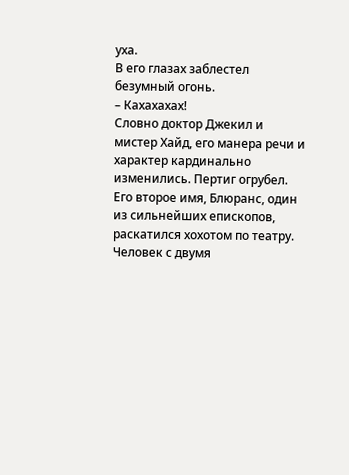уха.
В его глазах заблестел безумный огонь.
– Кахахахах!
Словно доктор Джекил и мистер Хайд, его манера речи и характер кардинально изменились. Пертиг огрубел.
Его второе имя, Блюранс, один из сильнейших епископов, раскатился хохотом по театру.
Человек с двумя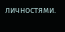личностями.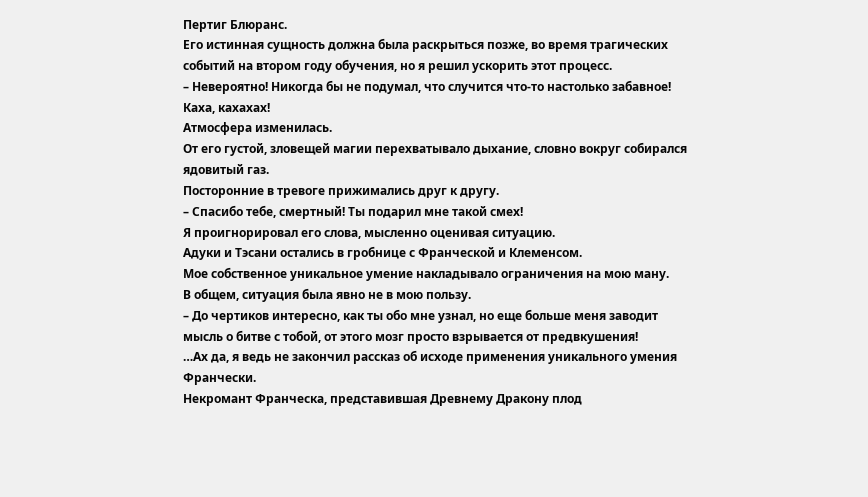Пертиг Блюранс.
Его истинная сущность должна была раскрыться позже, во время трагических событий на втором году обучения, но я решил ускорить этот процесс.
– Невероятно! Никогда бы не подумал, что случится что-то настолько забавное! Каха, кахахах!
Атмосфера изменилась.
От его густой, зловещей магии перехватывало дыхание, словно вокруг собирался ядовитый газ.
Посторонние в тревоге прижимались друг к другу.
– Спасибо тебе, смертный! Ты подарил мне такой смех!
Я проигнорировал его слова, мысленно оценивая ситуацию.
Адуки и Тэсани остались в гробнице с Франческой и Клеменсом.
Мое собственное уникальное умение накладывало ограничения на мою ману.
В общем, ситуация была явно не в мою пользу.
– До чертиков интересно, как ты обо мне узнал, но еще больше меня заводит мысль о битве с тобой, от этого мозг просто взрывается от предвкушения!
…Ах да, я ведь не закончил рассказ об исходе применения уникального умения Франчески.
Некромант Франческа, представившая Древнему Дракону плод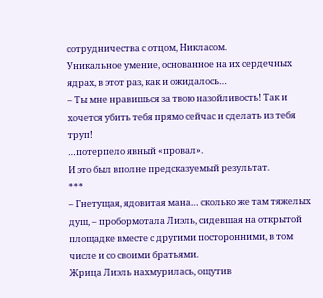сотрудничества с отцом, Никласом.
Уникальное умение, основанное на их сердечных ядрах, в этот раз, как и ожидалось…
– Ты мне нравишься за твою назойливость! Так и хочется убить тебя прямо сейчас и сделать из тебя труп!
…потерпело явный «провал».
И это был вполне предсказуемый результат.
***
– Гнетущая, ядовитая мана… сколько же там тяжелых душ, – пробормотала Лиэль, сидевшая на открытой площадке вместе с другими посторонними, в том числе и со своими братьями.
Жрица Лиэль нахмурилась, ощутив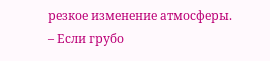резкое изменение атмосферы.
– Если грубо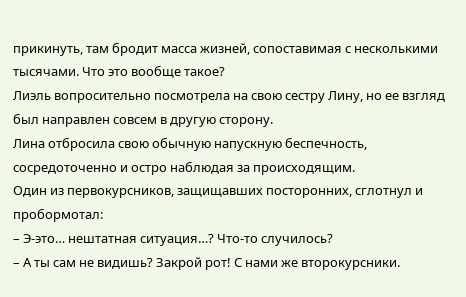прикинуть, там бродит масса жизней, сопоставимая с несколькими тысячами. Что это вообще такое?
Лиэль вопросительно посмотрела на свою сестру Лину, но ее взгляд был направлен совсем в другую сторону.
Лина отбросила свою обычную напускную беспечность, сосредоточенно и остро наблюдая за происходящим.
Один из первокурсников, защищавших посторонних, сглотнул и пробормотал:
– Э-это… нештатная ситуация…? Что-то случилось?
– А ты сам не видишь? Закрой рот! С нами же второкурсники.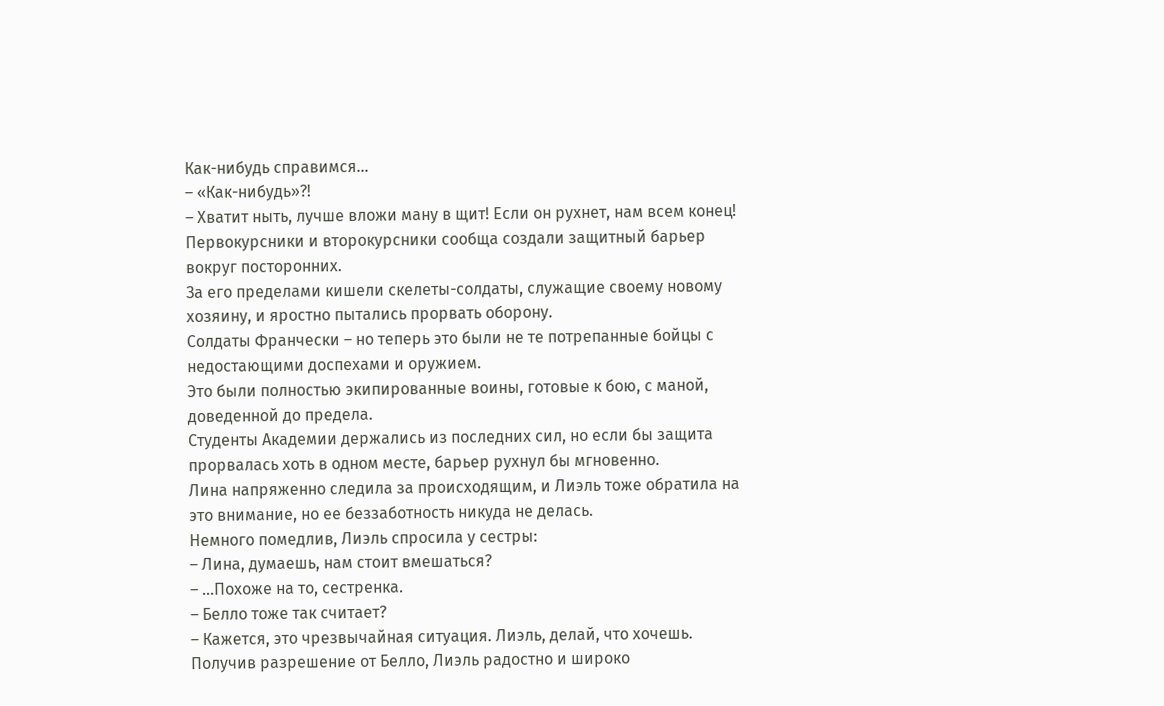Как-нибудь справимся…
– «Как-нибудь»?!
– Хватит ныть, лучше вложи ману в щит! Если он рухнет, нам всем конец!
Первокурсники и второкурсники сообща создали защитный барьер вокруг посторонних.
За его пределами кишели скелеты-солдаты, служащие своему новому хозяину, и яростно пытались прорвать оборону.
Солдаты Франчески – но теперь это были не те потрепанные бойцы с недостающими доспехами и оружием.
Это были полностью экипированные воины, готовые к бою, с маной, доведенной до предела.
Студенты Академии держались из последних сил, но если бы защита прорвалась хоть в одном месте, барьер рухнул бы мгновенно.
Лина напряженно следила за происходящим, и Лиэль тоже обратила на это внимание, но ее беззаботность никуда не делась.
Немного помедлив, Лиэль спросила у сестры:
– Лина, думаешь, нам стоит вмешаться?
– …Похоже на то, сестренка.
– Белло тоже так считает?
– Кажется, это чрезвычайная ситуация. Лиэль, делай, что хочешь.
Получив разрешение от Белло, Лиэль радостно и широко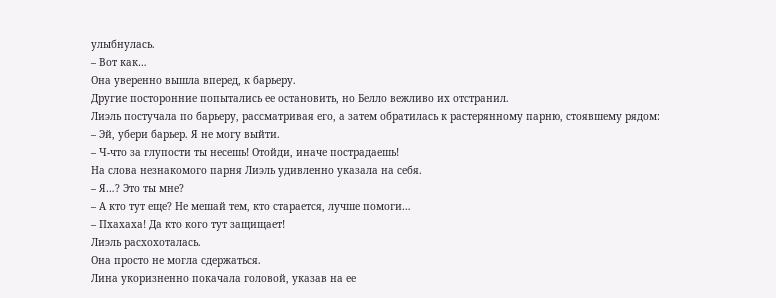улыбнулась.
– Вот как…
Она уверенно вышла вперед, к барьеру.
Другие посторонние попытались ее остановить, но Белло вежливо их отстранил.
Лиэль постучала по барьеру, рассматривая его, а затем обратилась к растерянному парню, стоявшему рядом:
– Эй, убери барьер. Я не могу выйти.
– Ч-что за глупости ты несешь! Отойди, иначе пострадаешь!
На слова незнакомого парня Лиэль удивленно указала на себя.
– Я…? Это ты мне?
– А кто тут еще? Не мешай тем, кто старается, лучше помоги…
– Пхахаха! Да кто кого тут защищает!
Лиэль расхохоталась.
Она просто не могла сдержаться.
Лина укоризненно покачала головой, указав на ее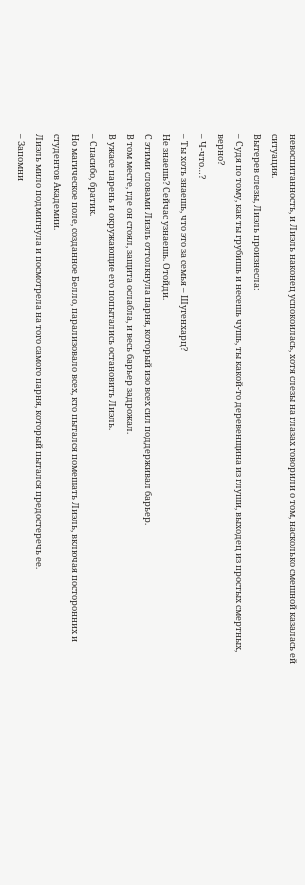невоспитанность, и Лиэль наконец успокоилась, хотя слезы на глазах говорили о том, насколько смешной казалась ей ситуация.
Вытерев слезы, Лиэль произнесла:
– Судя по тому, как ты грубишь и несешь чушь, ты какой-то деревенщина из глуши, выходец из простых смертных, верно?
– Ч-что…?
– Ты хоть знаешь, что это за семья – Шугенхарц?
Не знаешь? Сейчас узнаешь. Отойди.
С этими словами Лиэль оттолкнула парня, который изо всех сил поддерживал барьер.
В том месте, где он стоял, защита ослабла, и весь барьер задрожал.
В ужасе парень и окружающие его попытались остановить Лиэль.
– Спасибо, братик.
Но магическое поле, созданное Белло, парализовало всех, кто пытался помешать Лиэль, включая посторонних и студентов Академии.
Лиэль мило подмигнула и посмотрела на того самого парня, который пытался предостеречь ее.
– Запомни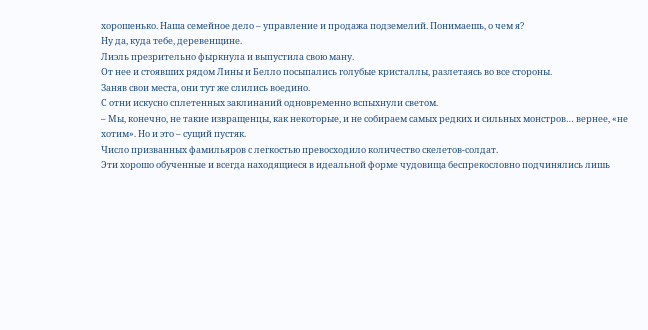хорошенько. Наша семейное дело – управление и продажа подземелий. Понимаешь, о чем я?
Ну да, куда тебе, деревенщине.
Лиэль презрительно фыркнула и выпустила свою ману.
От нее и стоявших рядом Лины и Белло посыпались голубые кристаллы, разлетаясь во все стороны.
Заняв свои места, они тут же слились воедино.
С отни искусно сплетенных заклинаний одновременно вспыхнули светом.
– Мы, конечно, не такие извращенцы, как некоторые, и не собираем самых редких и сильных монстров… вернее, «не хотим». Но и это – сущий пустяк.
Число призванных фамильяров с легкостью превосходило количество скелетов-солдат.
Эти хорошо обученные и всегда находящиеся в идеальной форме чудовища беспрекословно подчинялись лишь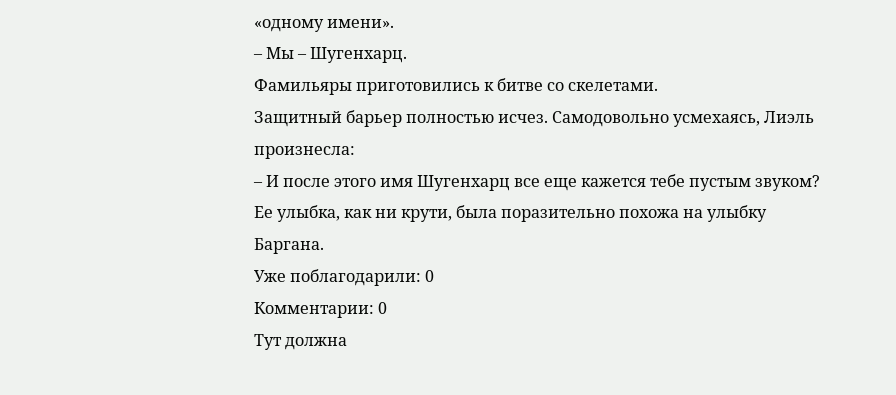«одному имени».
– Мы – Шугенхарц.
Фамильяры приготовились к битве со скелетами.
Защитный барьер полностью исчез. Самодовольно усмехаясь, Лиэль произнесла:
– И после этого имя Шугенхарц все еще кажется тебе пустым звуком?
Ее улыбка, как ни крути, была поразительно похожа на улыбку Баргана.
Уже поблагодарили: 0
Комментарии: 0
Тут должна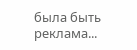была быть реклама...